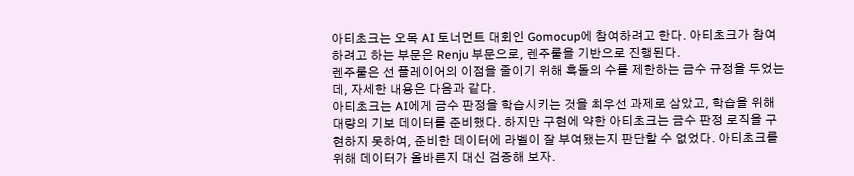아티초크는 오목 AI 토너먼트 대회인 Gomocup에 참여하려고 한다. 아티초크가 참여하려고 하는 부문은 Renju 부문으로, 렌주룰을 기반으로 진행된다.
렌주룰은 선 플레이어의 이점을 줄이기 위해 흑돌의 수를 제한하는 금수 규정을 두었는데, 자세한 내용은 다음과 같다.
아티초크는 AI에게 금수 판정을 학습시키는 것을 최우선 과제로 삼았고, 학습을 위해 대량의 기보 데이터를 준비했다. 하지만 구현에 약한 아티초크는 금수 판정 로직을 구현하지 못하여, 준비한 데이터에 라벨이 잘 부여됐는지 판단할 수 없었다. 아티초크를 위해 데이터가 올바른지 대신 검증해 보자.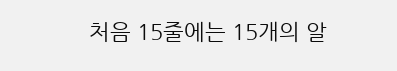처음 15줄에는 15개의 알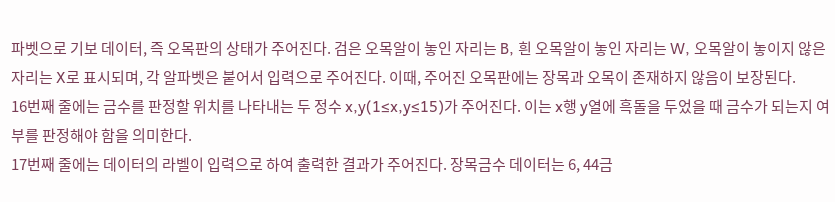파벳으로 기보 데이터, 즉 오목판의 상태가 주어진다. 검은 오목알이 놓인 자리는 B, 흰 오목알이 놓인 자리는 W, 오목알이 놓이지 않은 자리는 X로 표시되며, 각 알파벳은 붙어서 입력으로 주어진다. 이때, 주어진 오목판에는 장목과 오목이 존재하지 않음이 보장된다.
16번째 줄에는 금수를 판정할 위치를 나타내는 두 정수 x,y(1≤x,y≤15)가 주어진다. 이는 x행 y열에 흑돌을 두었을 때 금수가 되는지 여부를 판정해야 함을 의미한다.
17번째 줄에는 데이터의 라벨이 입력으로 하여 출력한 결과가 주어진다. 장목금수 데이터는 6, 44금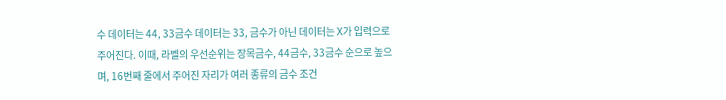수 데이터는 44, 33금수 데이터는 33, 금수가 아닌 데이터는 X가 입력으로 주어진다. 이때, 라벨의 우선순위는 장목금수, 44금수, 33금수 순으로 높으며, 16번째 줄에서 주어진 자리가 여러 종류의 금수 조건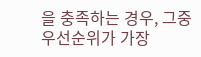을 충족하는 경우, 그중 우선순위가 가장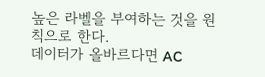높은 라벨을 부여하는 것을 원칙으로 한다.
데이터가 올바르다면 AC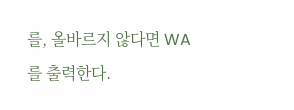를, 올바르지 않다면 WA를 출력한다.